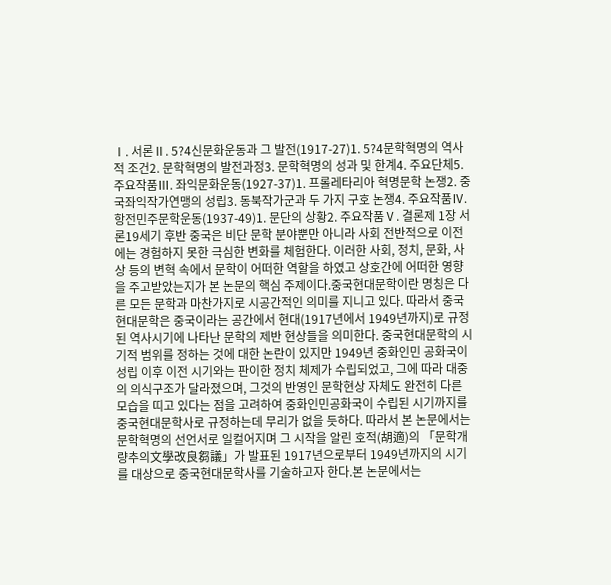Ⅰ. 서론Ⅱ. 5?4신문화운동과 그 발전(1917-27)1. 5?4문학혁명의 역사적 조건2. 문학혁명의 발전과정3. 문학혁명의 성과 및 한계4. 주요단체5. 주요작품Ⅲ. 좌익문화운동(1927-37)1. 프롤레타리아 혁명문학 논쟁2. 중국좌익작가연맹의 성립3. 동북작가군과 두 가지 구호 논쟁4. 주요작품Ⅳ. 항전민주문학운동(1937-49)1. 문단의 상황2. 주요작품Ⅴ. 결론제 1장 서론19세기 후반 중국은 비단 문학 분야뿐만 아니라 사회 전반적으로 이전에는 경험하지 못한 극심한 변화를 체험한다. 이러한 사회, 정치, 문화, 사상 등의 변혁 속에서 문학이 어떠한 역할을 하였고 상호간에 어떠한 영향을 주고받았는지가 본 논문의 핵심 주제이다.중국현대문학이란 명칭은 다른 모든 문학과 마찬가지로 시공간적인 의미를 지니고 있다. 따라서 중국현대문학은 중국이라는 공간에서 현대(1917년에서 1949년까지)로 규정된 역사시기에 나타난 문학의 제반 현상들을 의미한다. 중국현대문학의 시기적 범위를 정하는 것에 대한 논란이 있지만 1949년 중화인민 공화국이 성립 이후 이전 시기와는 판이한 정치 체제가 수립되었고, 그에 따라 대중의 의식구조가 달라졌으며, 그것의 반영인 문학현상 자체도 완전히 다른 모습을 띠고 있다는 점을 고려하여 중화인민공화국이 수립된 시기까지를 중국현대문학사로 규정하는데 무리가 없을 듯하다. 따라서 본 논문에서는 문학혁명의 선언서로 일컬어지며 그 시작을 알린 호적(胡適)의 「문학개량추의文學改良芻議」가 발표된 1917년으로부터 1949년까지의 시기를 대상으로 중국현대문학사를 기술하고자 한다.본 논문에서는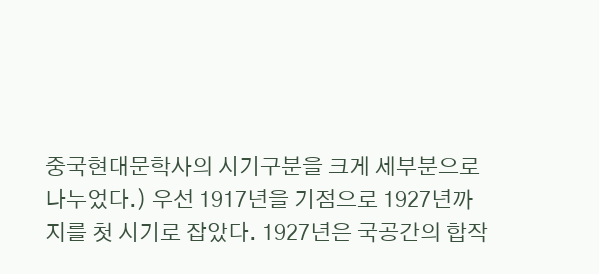중국현대문학사의 시기구분을 크게 세부분으로 나누었다.) 우선 1917년을 기점으로 1927년까지를 첫 시기로 잡았다. 1927년은 국공간의 합작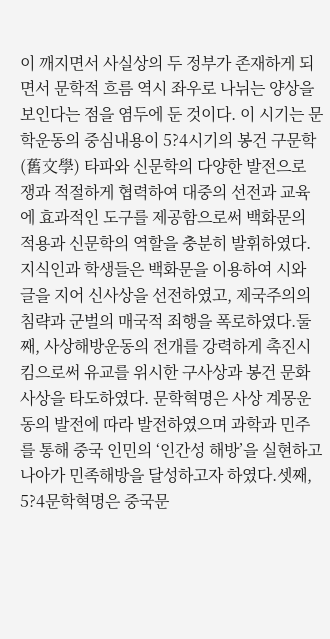이 깨지면서 사실상의 두 정부가 존재하게 되면서 문학적 흐름 역시 좌우로 나뉘는 양상을 보인다는 점을 염두에 둔 것이다. 이 시기는 문학운동의 중심내용이 5?4시기의 봉건 구문학(舊文學) 타파와 신문학의 다양한 발전으로 쟁과 적절하게 협력하여 대중의 선전과 교육에 효과적인 도구를 제공함으로써 백화문의 적용과 신문학의 역할을 충분히 발휘하였다. 지식인과 학생들은 백화문을 이용하여 시와 글을 지어 신사상을 선전하였고, 제국주의의 침략과 군벌의 매국적 죄행을 폭로하였다.둘째, 사상해방운동의 전개를 강력하게 촉진시킴으로써 유교를 위시한 구사상과 봉건 문화사상을 타도하였다. 문학혁명은 사상 계몽운동의 발전에 따라 발전하였으며 과학과 민주를 통해 중국 인민의 ‘인간성 해방’을 실현하고 나아가 민족해방을 달성하고자 하였다.셋째, 5?4문학혁명은 중국문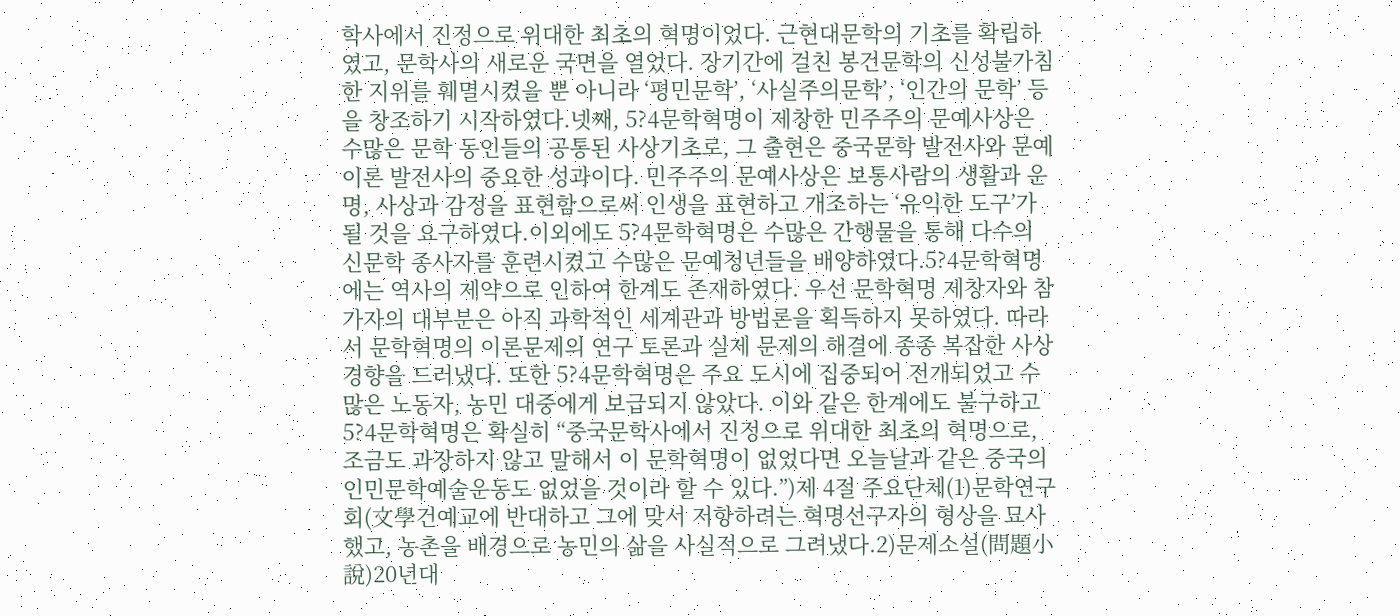학사에서 진정으로 위대한 최초의 혁명이었다. 근현대문학의 기초를 확립하였고, 문학사의 새로운 국면을 열었다. 장기간에 걸친 봉건문학의 신성불가침한 지위를 훼멸시켰을 뿐 아니라 ‘평민문학’, ‘사실주의문학’, ‘인간의 문학’ 등을 창조하기 시작하였다.넷째, 5?4문학혁명이 제창한 민주주의 문예사상은 수많은 문학 동인들의 공통된 사상기초로, 그 출현은 중국문학 발전사와 문예이론 발전사의 중요한 성과이다. 민주주의 문예사상은 보통사람의 생활과 운명, 사상과 감정을 표현함으로써 인생을 표현하고 개조하는 ‘유익한 도구’가 될 것을 요구하였다.이외에도 5?4문학혁명은 수많은 간행물을 통해 다수의 신문학 종사자를 훈련시켰고 수많은 문예청년들을 배양하였다.5?4문학혁명에는 역사의 제약으로 인하여 한계도 존재하였다. 우선 문학혁명 제창자와 참가자의 대부분은 아직 과학적인 세계관과 방법론을 획득하지 못하였다. 따라서 문학혁명의 이론문제의 연구 토론과 실제 문제의 해결에 종종 복잡한 사상 경향을 드러냈다. 또한 5?4문학혁명은 주요 도시에 집중되어 전개되었고 수많은 노동자, 농민 대중에게 보급되지 않았다. 이와 같은 한계에도 불구하고 5?4문학혁명은 확실히 “중국문학사에서 진정으로 위대한 최초의 혁명으로, 조금도 과장하지 않고 말해서 이 문학혁명이 없었다면 오늘날과 같은 중국의 인민문학예술운동도 없었을 것이라 할 수 있다.”)제 4절 주요단체(1)문학연구회(文學건예교에 반대하고 그에 맞서 저항하려는 혁명선구자의 형상을 묘사했고, 농촌을 배경으로 농민의 삶을 사실적으로 그려냈다.2)문제소설(問題小說)20년대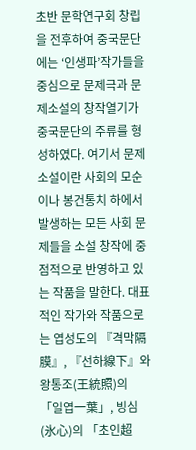초반 문학연구회 창립을 전후하여 중국문단에는 ‘인생파’작가들을 중심으로 문제극과 문제소설의 창작열기가 중국문단의 주류를 형성하였다. 여기서 문제소설이란 사회의 모순이나 봉건통치 하에서 발생하는 모든 사회 문제들을 소설 창작에 중점적으로 반영하고 있는 작품을 말한다. 대표적인 작가와 작품으로는 엽성도의 『격막隔膜』, 『선하線下』와 왕통조(王統照)의 「일엽一葉」, 빙심(氷心)의 「초인超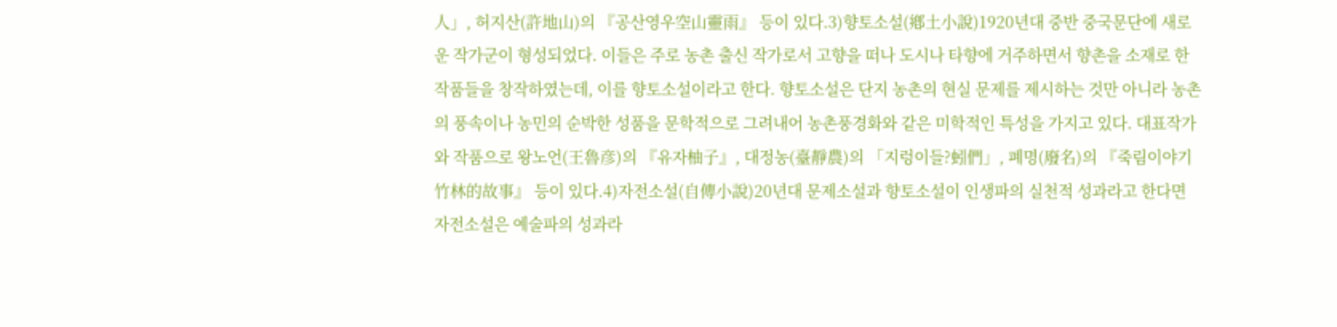人」, 허지산(許地山)의 『공산영우空山靈雨』 등이 있다.3)향토소설(鄕土小說)1920년대 중반 중국문단에 새로운 작가군이 형성되었다. 이들은 주로 농촌 출신 작가로서 고향을 떠나 도시나 타향에 거주하면서 향촌을 소재로 한 작품들을 창작하였는데, 이를 향토소설이라고 한다. 향토소설은 단지 농촌의 현실 문제를 제시하는 것만 아니라 농촌의 풍속이나 농민의 순박한 성품을 문학적으로 그려내어 농촌풍경화와 같은 미학적인 특성을 가지고 있다. 대표작가와 작품으로 왕노언(王魯彦)의 『유자柚子』, 대정농(臺靜農)의 「지렁이들?蚓們」, 폐명(廢名)의 『죽림이야기竹林的故事』 등이 있다.4)자전소설(自傳小說)20년대 문제소설과 향토소설이 인생파의 실천적 성과라고 한다면 자전소설은 예술파의 성과라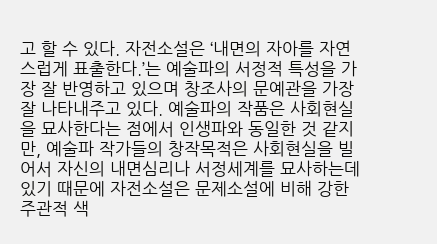고 할 수 있다. 자전소설은 ‘내면의 자아를 자연스럽게 표출한다.’는 예술파의 서정적 특성을 가장 잘 반영하고 있으며 창조사의 문예관을 가장 잘 나타내주고 있다. 예술파의 작품은 사회현실을 묘사한다는 점에서 인생파와 동일한 것 같지만, 예술파 작가들의 창작목적은 사회현실을 빌어서 자신의 내면심리나 서정세계를 묘사하는데 있기 때문에 자전소설은 문제소설에 비해 강한 주관적 색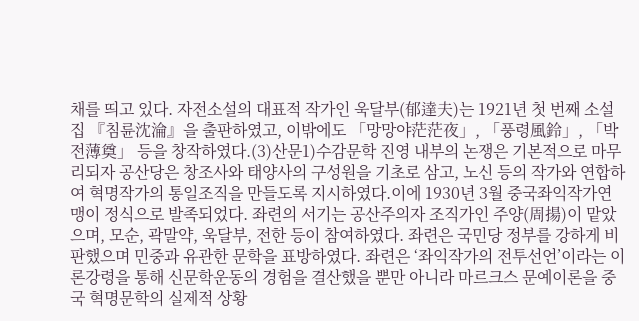채를 띄고 있다. 자전소설의 대표적 작가인 욱달부(郁達夫)는 1921년 첫 번째 소설집 『침륜沈淪』을 출판하였고, 이밖에도 「망망야茫茫夜」, 「풍령風鈴」, 「박전薄奠」 등을 창작하였다.(3)산문1)수감문학 진영 내부의 논쟁은 기본적으로 마무리되자 공산당은 창조사와 태양사의 구성원을 기초로 삼고, 노신 등의 작가와 연합하여 혁명작가의 통일조직을 만들도록 지시하였다.이에 1930년 3월 중국좌익작가연맹이 정식으로 발족되었다. 좌련의 서기는 공산주의자 조직가인 주양(周揚)이 맡았으며, 모순, 곽말약, 욱달부, 전한 등이 참여하였다. 좌련은 국민당 정부를 강하게 비판했으며 민중과 유관한 문학을 표방하였다. 좌련은 ‘좌익작가의 전투선언’이라는 이론강령을 통해 신문학운동의 경험을 결산했을 뿐만 아니라 마르크스 문예이론을 중국 혁명문학의 실제적 상황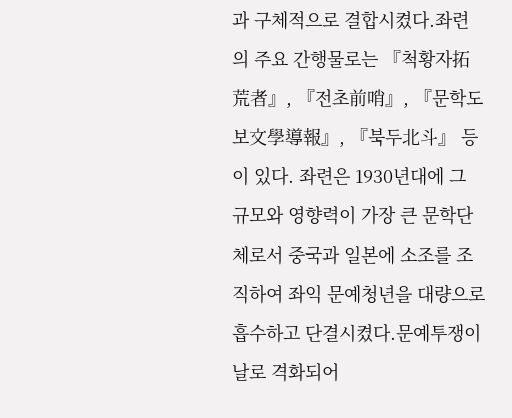과 구체적으로 결합시켰다.좌련의 주요 간행물로는 『척황자拓荒者』, 『전초前哨』, 『문학도보文學導報』, 『북두北斗』 등이 있다. 좌련은 1930년대에 그 규모와 영향력이 가장 큰 문학단체로서 중국과 일본에 소조를 조직하여 좌익 문예청년을 대량으로 흡수하고 단결시켰다.문예투쟁이 날로 격화되어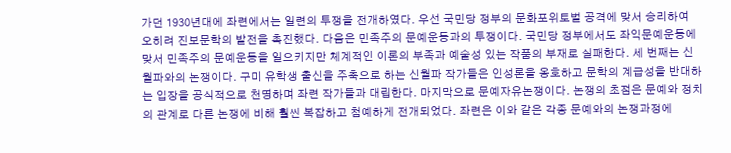가던 1930년대에 좌련에서는 일련의 투쟁을 전개하였다. 우선 국민당 정부의 문화포위토벌 공격에 맞서 승리하여 오히려 진보문학의 발전을 촉진했다. 다음은 민족주의 문예운동과의 투쟁이다. 국민당 정부에서도 좌익문예운동에 맞서 민족주의 문예운동을 일으키지만 체계적인 이론의 부족과 예술성 있는 작품의 부재로 실패한다. 세 번째는 신월파와의 논쟁이다. 구미 유학생 출신을 주축으로 하는 신월파 작가들은 인성론을 옹호하고 문학의 계급성을 반대하는 입장을 공식적으로 천명하며 좌련 작가들과 대립한다. 마지막으로 문예자유논쟁이다. 논쟁의 초점은 문예와 정치의 관계로 다른 논쟁에 비해 훨씬 복잡하고 첨예하게 전개되었다. 좌련은 이와 같은 각종 문예와의 논쟁과정에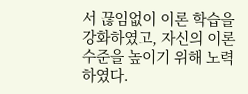서 끊임없이 이론 학습을 강화하였고, 자신의 이론 수준을 높이기 위해 노력하였다.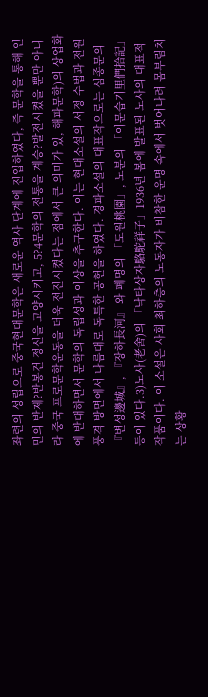좌련의 성립으로 중국현대문학은 새로운 역사 단계에 진입하였다, 즉 문학을 통해 인민의 반제?반봉건 정신을 고양시키고, 5?4문학의 전통을 계승?발전시켰을 뿐만 아니라 중국 프로문학운동을 더욱 전진시켰다는 점에서 큰 의미가 있, 해파문학)의 상업화에 반대하면서 문학의 독립성과 이상을 추구한다. 이는 현대소설의 서정 수법과 전원풍격 방면에서 나름대로 독특한 공헌을 하였다. 경파소설의 대표작으로는 심종문의 『변성邊城』, 『장하長河』 와 폐명의 「도원桃園」, 노분의 「이문습기里們拾記」 등이 있다.3)노사(老舍)의 「낙타상자駱駝祥子」1936년 봄에 발표된 노사의 대표적 작품이다. 이 소설은 사회 최하층의 노동자가 비참한 운명 속에서 벗어나려 몸부림치는 상황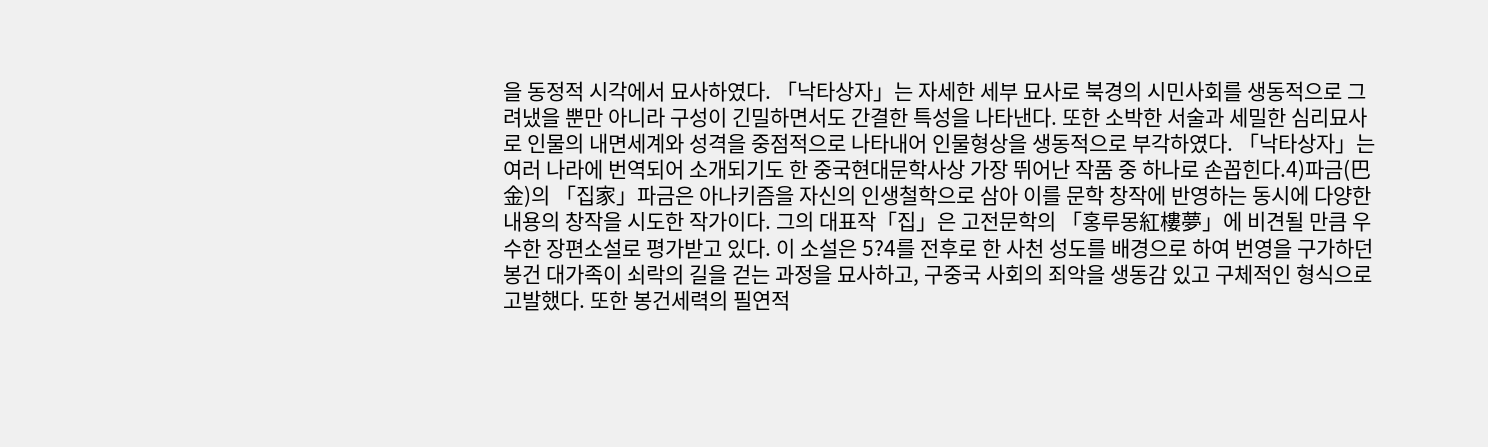을 동정적 시각에서 묘사하였다. 「낙타상자」는 자세한 세부 묘사로 북경의 시민사회를 생동적으로 그려냈을 뿐만 아니라 구성이 긴밀하면서도 간결한 특성을 나타낸다. 또한 소박한 서술과 세밀한 심리묘사로 인물의 내면세계와 성격을 중점적으로 나타내어 인물형상을 생동적으로 부각하였다. 「낙타상자」는 여러 나라에 번역되어 소개되기도 한 중국현대문학사상 가장 뛰어난 작품 중 하나로 손꼽힌다.4)파금(巴金)의 「집家」파금은 아나키즘을 자신의 인생철학으로 삼아 이를 문학 창작에 반영하는 동시에 다양한 내용의 창작을 시도한 작가이다. 그의 대표작「집」은 고전문학의 「홍루몽紅樓夢」에 비견될 만큼 우수한 장편소설로 평가받고 있다. 이 소설은 5?4를 전후로 한 사천 성도를 배경으로 하여 번영을 구가하던 봉건 대가족이 쇠락의 길을 걷는 과정을 묘사하고, 구중국 사회의 죄악을 생동감 있고 구체적인 형식으로 고발했다. 또한 봉건세력의 필연적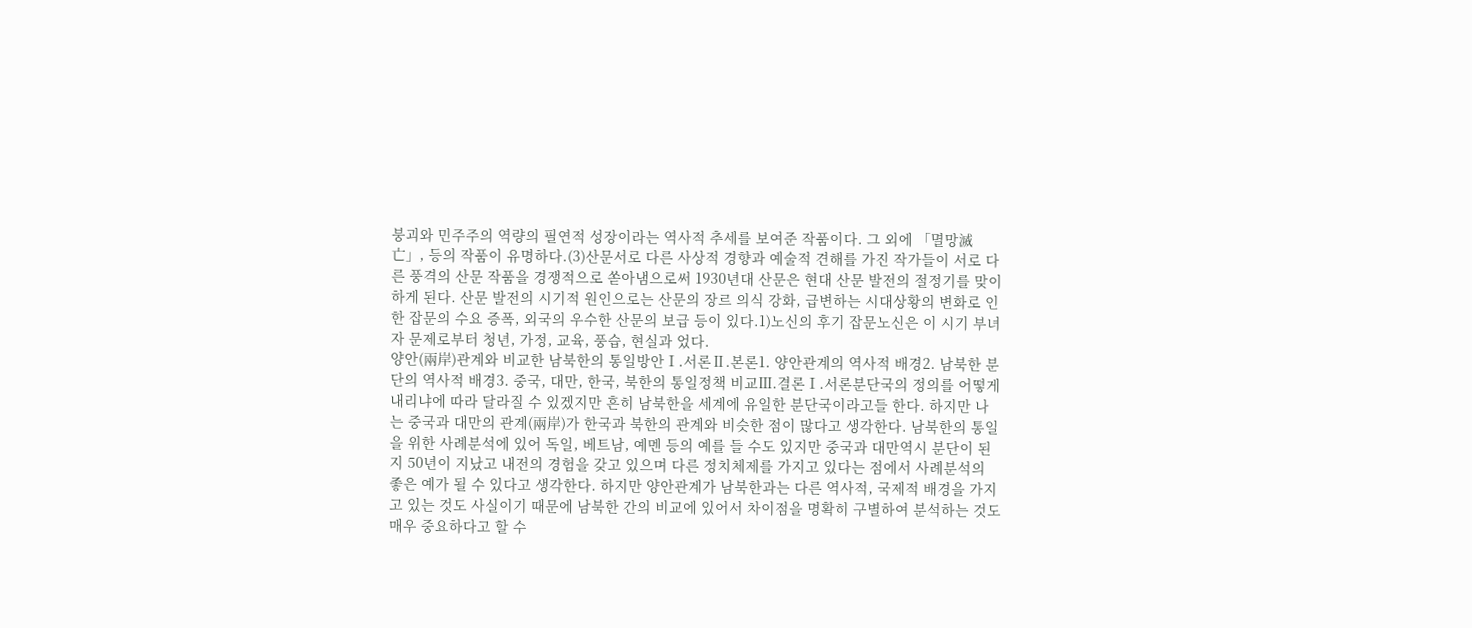붕괴와 민주주의 역량의 필연적 성장이라는 역사적 추세를 보여준 작품이다. 그 외에 「멸망滅亡」, 등의 작품이 유명하다.(3)산문서로 다른 사상적 경향과 예술적 견해를 가진 작가들이 서로 다른 풍격의 산문 작품을 경쟁적으로 쏟아냄으로써 1930년대 산문은 현대 산문 발전의 절정기를 맞이하게 된다. 산문 발전의 시기적 원인으로는 산문의 장르 의식 강화, 급변하는 시대상황의 변화로 인한 잡문의 수요 증폭, 외국의 우수한 산문의 보급 등이 있다.1)노신의 후기 잡문노신은 이 시기 부녀자 문제로부터 청년, 가정, 교육, 풍습, 현실과 었다.
양안(兩岸)관계와 비교한 남북한의 통일방안Ⅰ.서론Ⅱ.본론1. 양안관계의 역사적 배경2. 남북한 분단의 역사적 배경3. 중국, 대만, 한국, 북한의 통일정책 비교Ⅲ.결론Ⅰ.서론분단국의 정의를 어떻게 내리냐에 따라 달라질 수 있겠지만 흔히 남북한을 세계에 유일한 분단국이라고들 한다. 하지만 나는 중국과 대만의 관계(兩岸)가 한국과 북한의 관계와 비슷한 점이 많다고 생각한다. 남북한의 통일을 위한 사례분석에 있어 독일, 베트남, 예멘 등의 예를 들 수도 있지만 중국과 대만역시 분단이 된 지 50년이 지났고 내전의 경험을 갖고 있으며 다른 정치체제를 가지고 있다는 점에서 사례분석의 좋은 예가 될 수 있다고 생각한다. 하지만 양안관계가 남북한과는 다른 역사적, 국제적 배경을 가지고 있는 것도 사실이기 때문에 남북한 간의 비교에 있어서 차이점을 명확히 구별하여 분석하는 것도 매우 중요하다고 할 수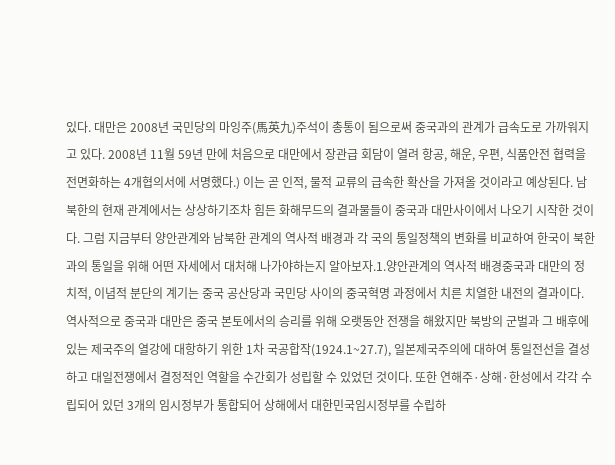있다. 대만은 2008년 국민당의 마잉주(馬英九)주석이 총통이 됨으로써 중국과의 관계가 급속도로 가까워지고 있다. 2008년 11월 59년 만에 처음으로 대만에서 장관급 회담이 열려 항공, 해운, 우편, 식품안전 협력을 전면화하는 4개협의서에 서명했다.) 이는 곧 인적, 물적 교류의 급속한 확산을 가져올 것이라고 예상된다. 남북한의 현재 관계에서는 상상하기조차 힘든 화해무드의 결과물들이 중국과 대만사이에서 나오기 시작한 것이다. 그럼 지금부터 양안관계와 남북한 관계의 역사적 배경과 각 국의 통일정책의 변화를 비교하여 한국이 북한과의 통일을 위해 어떤 자세에서 대처해 나가야하는지 알아보자.1.양안관계의 역사적 배경중국과 대만의 정치적, 이념적 분단의 계기는 중국 공산당과 국민당 사이의 중국혁명 과정에서 치른 치열한 내전의 결과이다. 역사적으로 중국과 대만은 중국 본토에서의 승리를 위해 오랫동안 전쟁을 해왔지만 북방의 군벌과 그 배후에 있는 제국주의 열강에 대항하기 위한 1차 국공합작(1924.1~27.7), 일본제국주의에 대하여 통일전선을 결성하고 대일전쟁에서 결정적인 역할을 수간회가 성립할 수 있었던 것이다. 또한 연해주·상해·한성에서 각각 수립되어 있던 3개의 임시정부가 통합되어 상해에서 대한민국임시정부를 수립하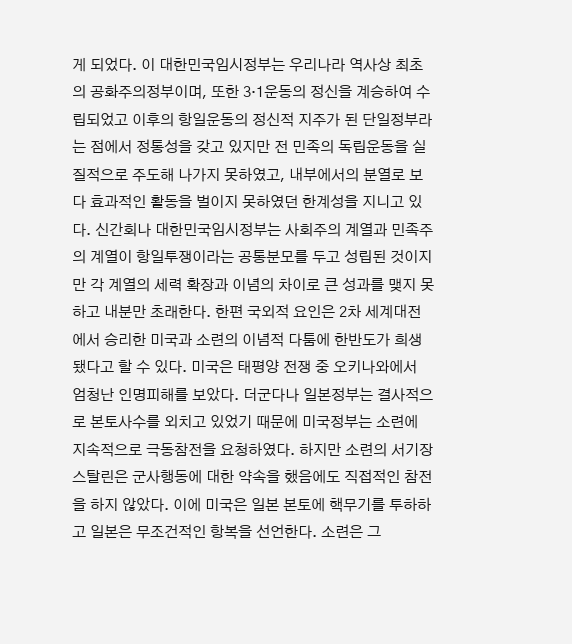게 되었다. 이 대한민국임시정부는 우리나라 역사상 최초의 공화주의정부이며, 또한 3·1운동의 정신을 계승하여 수립되었고 이후의 항일운동의 정신적 지주가 된 단일정부라는 점에서 정통성을 갖고 있지만 전 민족의 독립운동을 실질적으로 주도해 나가지 못하였고, 내부에서의 분열로 보다 효과적인 활동을 벌이지 못하였던 한계성을 지니고 있다. 신간회나 대한민국임시정부는 사회주의 계열과 민족주의 계열이 항일투쟁이라는 공통분모를 두고 성립된 것이지만 각 계열의 세력 확장과 이념의 차이로 큰 성과를 맺지 못하고 내분만 초래한다. 한편 국외적 요인은 2차 세계대전에서 승리한 미국과 소련의 이념적 다툼에 한반도가 희생됐다고 할 수 있다. 미국은 태평양 전쟁 중 오키나와에서 엄청난 인명피해를 보았다. 더군다나 일본정부는 결사적으로 본토사수를 외치고 있었기 때문에 미국정부는 소련에 지속적으로 극동참전을 요청하였다. 하지만 소련의 서기장 스탈린은 군사행동에 대한 약속을 했음에도 직접적인 참전을 하지 않았다. 이에 미국은 일본 본토에 핵무기를 투하하고 일본은 무조건적인 항복을 선언한다. 소련은 그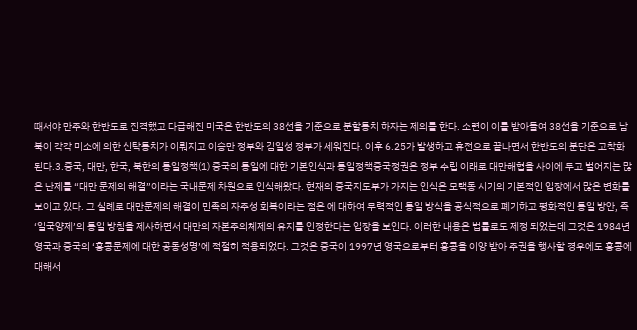때서야 만주와 한반도로 진격했고 다급해진 미국은 한반도의 38선을 기준으로 분할통치 하자는 제의를 한다. 소련이 이를 받아들여 38선을 기준으로 남북이 각각 미소에 의한 신탁통치가 이뤄지고 이승만 정부와 김일성 정부가 세워진다. 이후 6.25가 발생하고 휴전으로 끝나면서 한반도의 분단은 고착화 된다.3.중국, 대만, 한국, 북한의 통일정책(1) 중국의 통일에 대한 기본인식과 통일정책중국정권은 정부 수립 이래로 대만해협을 사이에 두고 벌어지는 많은 난제를 “대만 문제의 해결”이라는 국내문제 차원으로 인식해왔다. 현재의 중국지도부가 가지는 인식은 모택동 시기의 기본적인 입장에서 많은 변화를 보이고 있다. 그 실례로 대만문제의 해결이 민족의 자주성 회복이라는 점은 에 대하여 무력적인 통일 방식을 공식적으로 폐기하고 평화적인 통일 방안, 즉 ‘일국양제’의 통일 방침을 제사하면서 대만의 자본주의체제의 유지를 인정한다는 입장을 보인다. 이러한 내용은 법률로도 제정 되었는데 그것은 1984년 영국과 중국의 ‘홍콩문제에 대한 공동성명’에 적절히 적용되었다. 그것은 중국이 1997년 영국으로부터 홍콩을 이양 받아 주권을 행사할 경우에도 홍콩에 대해서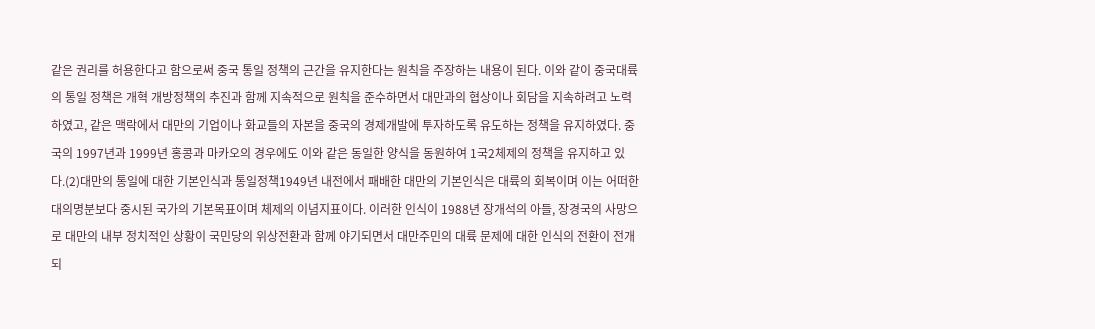같은 권리를 허용한다고 함으로써 중국 통일 정책의 근간을 유지한다는 원칙을 주장하는 내용이 된다. 이와 같이 중국대륙의 통일 정책은 개혁 개방정책의 추진과 함께 지속적으로 원칙을 준수하면서 대만과의 협상이나 회담을 지속하려고 노력하였고, 같은 맥락에서 대만의 기업이나 화교들의 자본을 중국의 경제개발에 투자하도록 유도하는 정책을 유지하였다. 중국의 1997년과 1999년 홍콩과 마카오의 경우에도 이와 같은 동일한 양식을 동원하여 1국2체제의 정책을 유지하고 있다.(2)대만의 통일에 대한 기본인식과 통일정책1949년 내전에서 패배한 대만의 기본인식은 대륙의 회복이며 이는 어떠한 대의명분보다 중시된 국가의 기본목표이며 체제의 이념지표이다. 이러한 인식이 1988년 장개석의 아들, 장경국의 사망으로 대만의 내부 정치적인 상황이 국민당의 위상전환과 함께 야기되면서 대만주민의 대륙 문제에 대한 인식의 전환이 전개되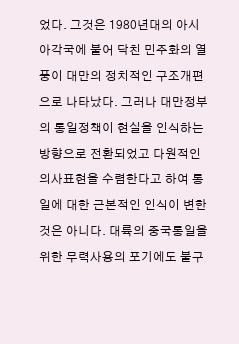었다. 그것은 1980년대의 아시아각국에 불어 닥친 민주화의 열풍이 대만의 정치적인 구조개편으로 나타났다. 그러나 대만정부의 통일정책이 현실을 인식하는 방향으로 전환되었고 다원적인 의사표현을 수렴한다고 하여 통일에 대한 근본적인 인식이 변한 것은 아니다. 대륙의 중국통일을 위한 무력사용의 포기에도 불구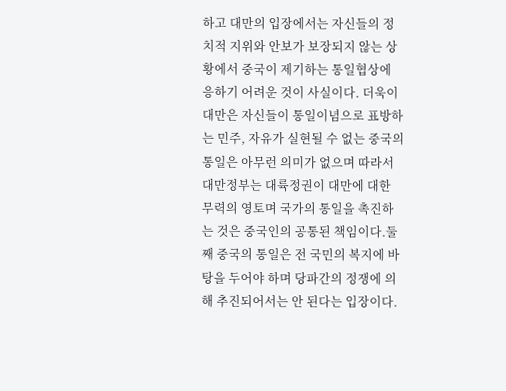하고 대만의 입장에서는 자신들의 정치적 지위와 안보가 보장되지 않는 상황에서 중국이 제기하는 통일협상에 응하기 어려운 것이 사실이다. 더욱이 대만은 자신들이 통일이념으로 표방하는 민주, 자유가 실현될 수 없는 중국의 통일은 아무런 의미가 없으며 따라서 대만정부는 대륙정권이 대만에 대한 무력의 영토며 국가의 통일을 촉진하는 것은 중국인의 공통된 책임이다.둘째 중국의 통일은 전 국민의 복지에 바탕을 두어야 하며 당파간의 정쟁에 의해 추진되어서는 안 된다는 입장이다.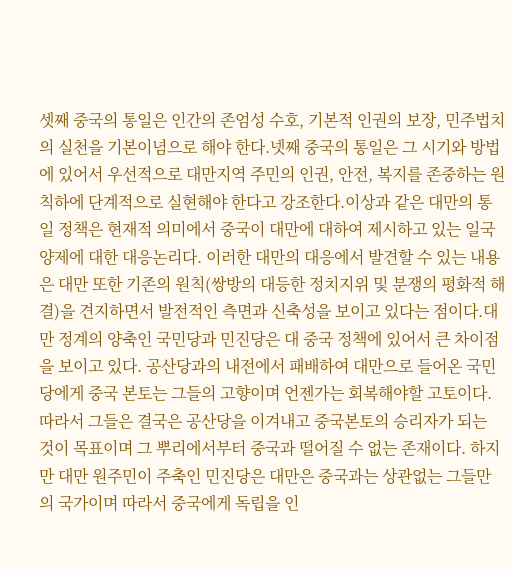셋째 중국의 통일은 인간의 존엄성 수호, 기본적 인권의 보장, 민주법치의 실천을 기본이념으로 해야 한다.넷째 중국의 통일은 그 시기와 방법에 있어서 우선적으로 대만지역 주민의 인권, 안전, 복지를 존중하는 원칙하에 단계적으로 실현해야 한다고 강조한다.이상과 같은 대만의 통일 정책은 현재적 의미에서 중국이 대만에 대하여 제시하고 있는 일국양제에 대한 대응논리다. 이러한 대만의 대응에서 발견할 수 있는 내용은 대만 또한 기존의 원칙(쌍방의 대등한 정치지위 및 분쟁의 평화적 해결)을 견지하면서 발전적인 측면과 신축성을 보이고 있다는 점이다.대만 정계의 양축인 국민당과 민진당은 대 중국 정책에 있어서 큰 차이점을 보이고 있다. 공산당과의 내전에서 패배하여 대만으로 들어온 국민당에게 중국 본토는 그들의 고향이며 언젠가는 회복해야할 고토이다. 따라서 그들은 결국은 공산당을 이겨내고 중국본토의 승리자가 되는 것이 목표이며 그 뿌리에서부터 중국과 떨어질 수 없는 존재이다. 하지만 대만 원주민이 주축인 민진당은 대만은 중국과는 상관없는 그들만의 국가이며 따라서 중국에게 독립을 인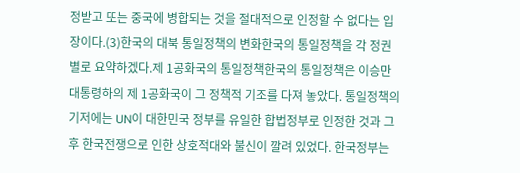정받고 또는 중국에 병합되는 것을 절대적으로 인정할 수 없다는 입장이다.(3)한국의 대북 통일정책의 변화한국의 통일정책을 각 정권별로 요약하겠다.제 1공화국의 통일정책한국의 통일정책은 이승만 대통령하의 제 1공화국이 그 정책적 기조를 다져 놓았다. 통일정책의 기저에는 UN이 대한민국 정부를 유일한 합법정부로 인정한 것과 그 후 한국전쟁으로 인한 상호적대와 불신이 깔려 있었다. 한국정부는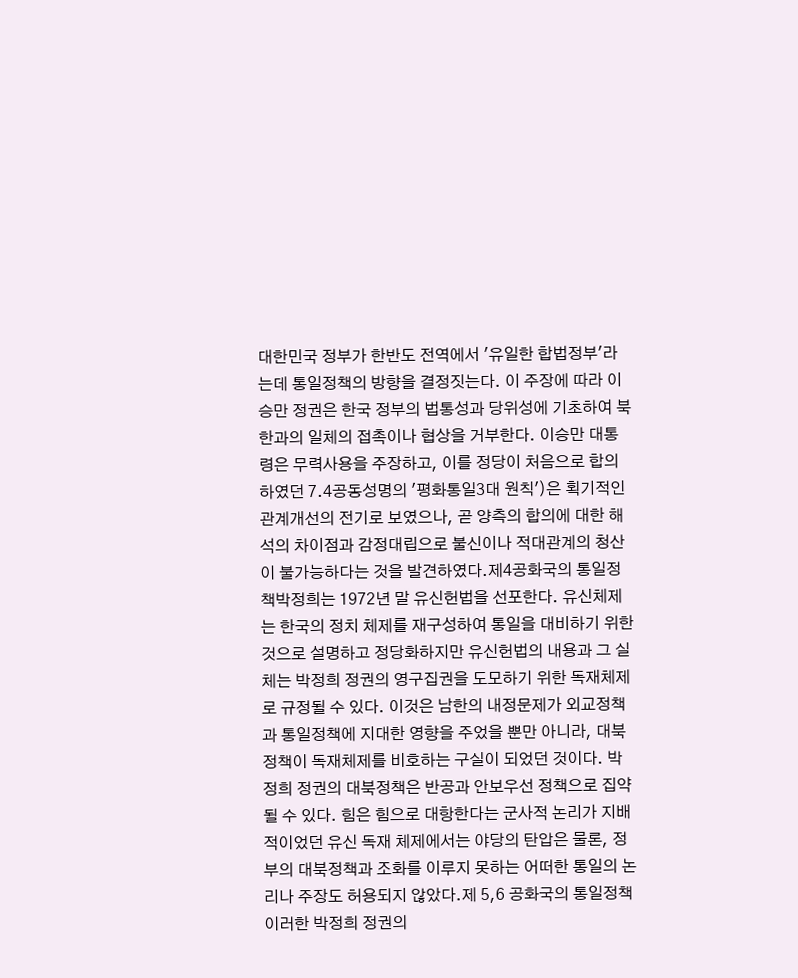대한민국 정부가 한반도 전역에서 '유일한 합법정부'라는데 통일정책의 방향을 결정짓는다. 이 주장에 따라 이승만 정권은 한국 정부의 법통성과 당위성에 기초하여 북한과의 일체의 접촉이나 협상을 거부한다. 이승만 대통령은 무력사용을 주장하고, 이를 정당이 처음으로 합의하였던 7.4공동성명의 '평화통일3대 원칙')은 획기적인 관계개선의 전기로 보였으나, 곧 양측의 합의에 대한 해석의 차이점과 감정대립으로 불신이나 적대관계의 청산이 불가능하다는 것을 발견하였다.제4공화국의 통일정책박정희는 1972년 말 유신헌법을 선포한다. 유신체제는 한국의 정치 체제를 재구성하여 통일을 대비하기 위한 것으로 설명하고 정당화하지만 유신헌법의 내용과 그 실체는 박정희 정권의 영구집권을 도모하기 위한 독재체제로 규정될 수 있다. 이것은 남한의 내정문제가 외교정책과 통일정책에 지대한 영향을 주었을 뿐만 아니라, 대북정책이 독재체제를 비호하는 구실이 되었던 것이다. 박정희 정권의 대북정책은 반공과 안보우선 정책으로 집약될 수 있다. 힘은 힘으로 대항한다는 군사적 논리가 지배적이었던 유신 독재 체제에서는 야당의 탄압은 물론, 정부의 대북정책과 조화를 이루지 못하는 어떠한 통일의 논리나 주장도 허용되지 않았다.제 5,6 공화국의 통일정책이러한 박정희 정권의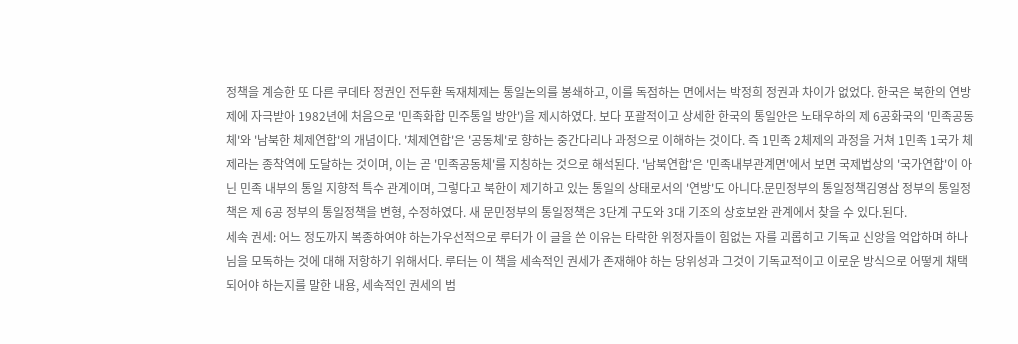정책을 계승한 또 다른 쿠데타 정권인 전두환 독재체제는 통일논의를 봉쇄하고, 이를 독점하는 면에서는 박정희 정권과 차이가 없었다. 한국은 북한의 연방제에 자극받아 1982년에 처음으로 '민족화합 민주통일 방안')을 제시하였다. 보다 포괄적이고 상세한 한국의 통일안은 노태우하의 제 6공화국의 '민족공동체'와 '남북한 체제연합'의 개념이다. '체제연합'은 '공동체'로 향하는 중간다리나 과정으로 이해하는 것이다. 즉 1민족 2체제의 과정을 거쳐 1민족 1국가 체제라는 종착역에 도달하는 것이며, 이는 곧 '민족공동체'를 지칭하는 것으로 해석된다. '남북연합'은 '민족내부관계면'에서 보면 국제법상의 '국가연합'이 아닌 민족 내부의 통일 지향적 특수 관계이며, 그렇다고 북한이 제기하고 있는 통일의 상태로서의 '연방'도 아니다.문민정부의 통일정책김영삼 정부의 통일정책은 제 6공 정부의 통일정책을 변형, 수정하였다. 새 문민정부의 통일정책은 3단계 구도와 3대 기조의 상호보완 관계에서 찾을 수 있다.된다.
세속 권세: 어느 정도까지 복종하여야 하는가우선적으로 루터가 이 글을 쓴 이유는 타락한 위정자들이 힘없는 자를 괴롭히고 기독교 신앙을 억압하며 하나님을 모독하는 것에 대해 저항하기 위해서다. 루터는 이 책을 세속적인 권세가 존재해야 하는 당위성과 그것이 기독교적이고 이로운 방식으로 어떻게 채택되어야 하는지를 말한 내용, 세속적인 권세의 범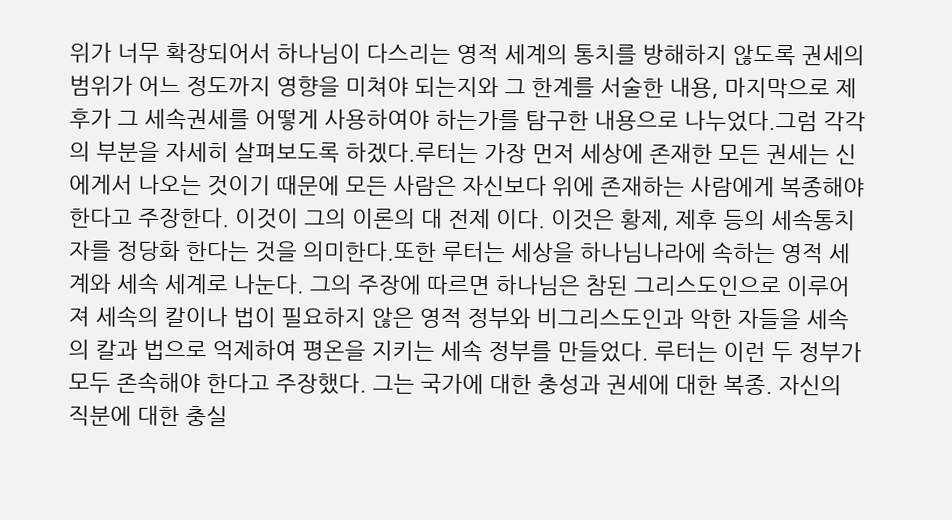위가 너무 확장되어서 하나님이 다스리는 영적 세계의 통치를 방해하지 않도록 권세의 범위가 어느 정도까지 영향을 미쳐야 되는지와 그 한계를 서술한 내용, 마지막으로 제후가 그 세속권세를 어떻게 사용하여야 하는가를 탐구한 내용으로 나누었다.그럼 각각의 부분을 자세히 살펴보도록 하겠다.루터는 가장 먼저 세상에 존재한 모든 권세는 신에게서 나오는 것이기 때문에 모든 사람은 자신보다 위에 존재하는 사람에게 복종해야 한다고 주장한다. 이것이 그의 이론의 대 전제 이다. 이것은 황제, 제후 등의 세속통치자를 정당화 한다는 것을 의미한다.또한 루터는 세상을 하나님나라에 속하는 영적 세계와 세속 세계로 나눈다. 그의 주장에 따르면 하나님은 참된 그리스도인으로 이루어져 세속의 칼이나 법이 필요하지 않은 영적 정부와 비그리스도인과 악한 자들을 세속의 칼과 법으로 억제하여 평온을 지키는 세속 정부를 만들었다. 루터는 이런 두 정부가 모두 존속해야 한다고 주장했다. 그는 국가에 대한 충성과 권세에 대한 복종. 자신의 직분에 대한 충실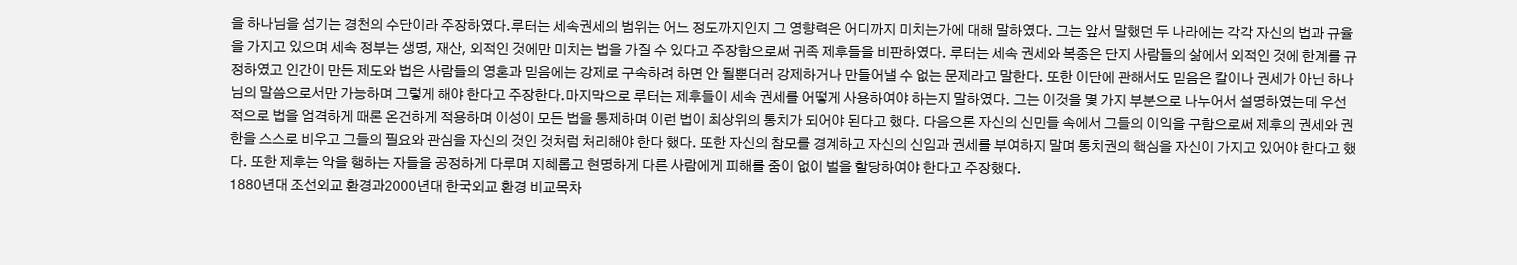을 하나님을 섬기는 경천의 수단이라 주장하였다.루터는 세속권세의 범위는 어느 정도까지인지 그 영향력은 어디까지 미치는가에 대해 말하였다. 그는 앞서 말했던 두 나라에는 각각 자신의 법과 규율을 가지고 있으며 세속 정부는 생명, 재산, 외적인 것에만 미치는 법을 가질 수 있다고 주장함으로써 귀족 제후들을 비판하였다. 루터는 세속 권세와 복종은 단지 사람들의 삶에서 외적인 것에 한계를 규정하였고 인간이 만든 제도와 법은 사람들의 영혼과 믿음에는 강제로 구속하려 하면 안 될뿐더러 강제하거나 만들어낼 수 없는 문제라고 말한다. 또한 이단에 관해서도 믿음은 칼이나 권세가 아닌 하나님의 말씀으로서만 가능하며 그렇게 해야 한다고 주장한다.마지막으로 루터는 제후들이 세속 권세를 어떻게 사용하여야 하는지 말하였다. 그는 이것을 몇 가지 부분으로 나누어서 설명하였는데 우선적으로 법을 엄격하게 때론 온건하게 적용하며 이성이 모든 법을 통제하며 이런 법이 최상위의 통치가 되어야 된다고 했다. 다음으론 자신의 신민들 속에서 그들의 이익을 구함으로써 제후의 권세와 권한을 스스로 비우고 그들의 필요와 관심을 자신의 것인 것처럼 처리해야 한다 했다. 또한 자신의 참모를 경계하고 자신의 신임과 권세를 부여하지 말며 통치권의 핵심을 자신이 가지고 있어야 한다고 했다. 또한 제후는 악을 행하는 자들을 공정하게 다루며 지혜롭고 현명하게 다른 사람에게 피해를 줌이 없이 벌을 할당하여야 한다고 주장했다.
1880년대 조선외교 환경과2000년대 한국외교 환경 비교목차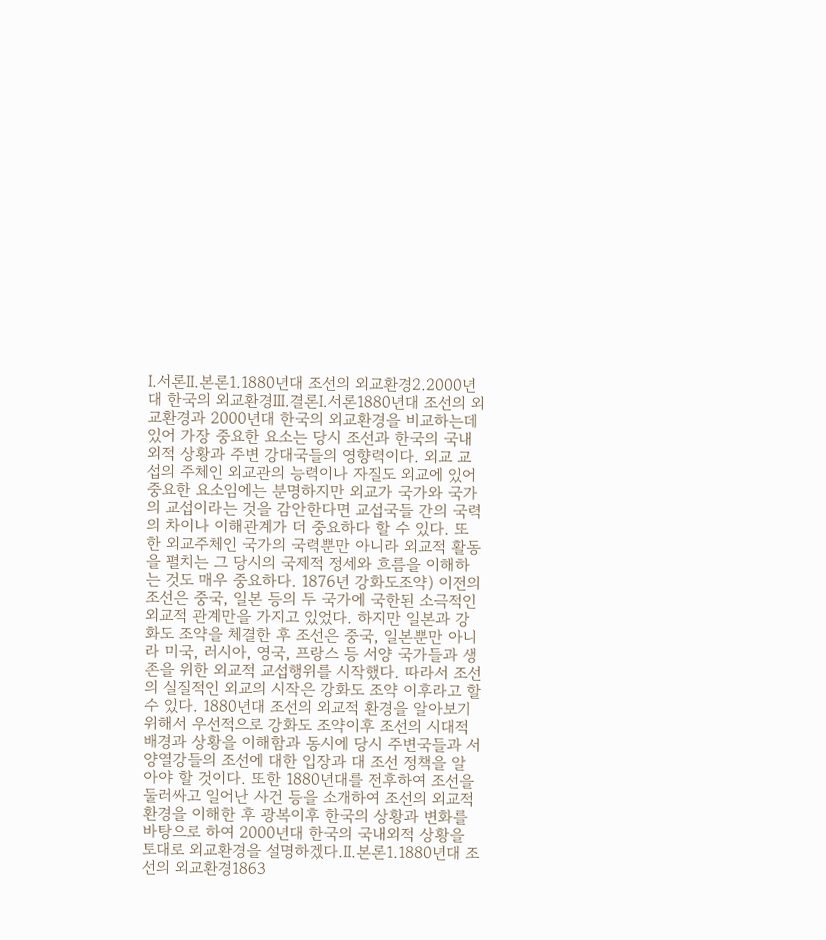Ⅰ.서론Ⅱ.본론1.1880년대 조선의 외교환경2.2000년대 한국의 외교환경Ⅲ.결론Ⅰ.서론1880년대 조선의 외교환경과 2000년대 한국의 외교환경을 비교하는데 있어 가장 중요한 요소는 당시 조선과 한국의 국내외적 상황과 주변 강대국들의 영향력이다. 외교 교섭의 주체인 외교관의 능력이나 자질도 외교에 있어 중요한 요소임에는 분명하지만 외교가 국가와 국가의 교섭이라는 것을 감안한다면 교섭국들 간의 국력의 차이나 이해관계가 더 중요하다 할 수 있다. 또한 외교주체인 국가의 국력뿐만 아니라 외교적 활동을 펼치는 그 당시의 국제적 정세와 흐름을 이해하는 것도 매우 중요하다. 1876년 강화도조약) 이전의 조선은 중국, 일본 등의 두 국가에 국한된 소극적인 외교적 관계만을 가지고 있었다. 하지만 일본과 강화도 조약을 체결한 후 조선은 중국, 일본뿐만 아니라 미국, 러시아, 영국, 프랑스 등 서양 국가들과 생존을 위한 외교적 교섭행위를 시작했다. 따라서 조선의 실질적인 외교의 시작은 강화도 조약 이후라고 할 수 있다. 1880년대 조선의 외교적 환경을 알아보기 위해서 우선적으로 강화도 조약이후 조선의 시대적 배경과 상황을 이해함과 동시에 당시 주변국들과 서양열강들의 조선에 대한 입장과 대 조선 정책을 알아야 할 것이다. 또한 1880년대를 전후하여 조선을 둘러싸고 일어난 사건 등을 소개하여 조선의 외교적 환경을 이해한 후 광복이후 한국의 상황과 변화를 바탕으로 하여 2000년대 한국의 국내외적 상황을 토대로 외교환경을 설명하겠다.Ⅱ.본론1.1880년대 조선의 외교환경1863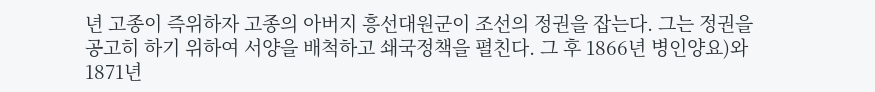년 고종이 즉위하자 고종의 아버지 흥선대원군이 조선의 정권을 잡는다. 그는 정권을 공고히 하기 위하여 서양을 배척하고 쇄국정책을 펼친다. 그 후 1866년 병인양요)와 1871년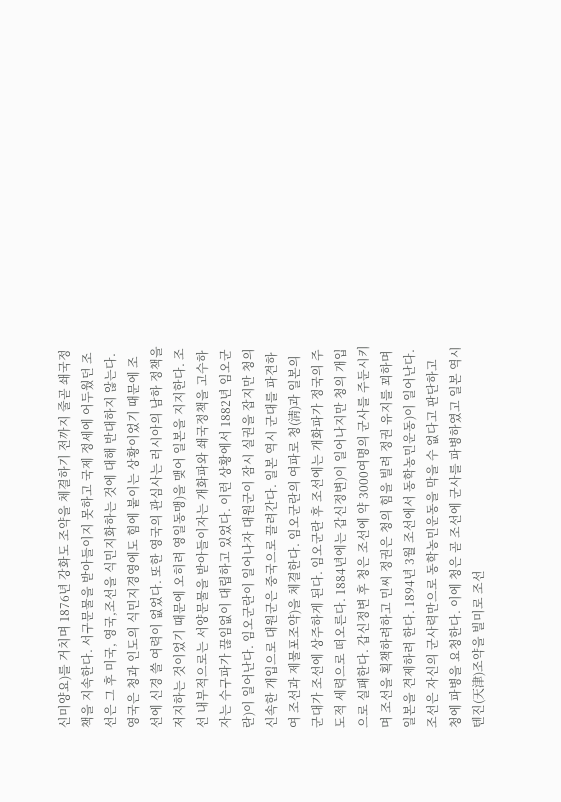신미양요)를 거치며 1876년 강화도 조약을 체결하기 전까지 줄곧 쇄국정책을 지속한다. 서구문물을 받아들이지 못하고 국제 정세에 어두웠던 조선은 그 후 미국, 영국,조선을 식민지화하는 것에 대해 반대하지 않는다. 영국은 청과 인도의 식민지경영에도 힘에 붙이는 상황이었기 때문에 조선에 신경 쓸 여력이 없었다. 또한 영국의 관심사는 러시아의 남하 정책을 저지하는 것이었기 때문에 오히려 영일동맹)을 맺어 일본을 지지한다. 조선 내부적으로는 서양문물을 받아들이자는 개화파와 쇄국정책을 고수하자는 수구파가 끊임없이 대립하고 있었다. 이런 상황에서 1882년 임오군란)이 일어난다. 임오군란이 일어나자 대원군이 잠시 실권을 잡지만 청의 신속한 개입으로 대원군은 중국으로 끌려간다. 일본 역시 군대를 파견하여 조선과 제물포조약)을 체결한다. 임오군란의 여파로 청(淸)과 일본의 군대가 조선에 상주하게 된다. 임오군란 후 조선에는 개화파가 정국의 주도적 세력으로 떠오른다. 1884년에는 갑신정변)이 일어나지만 청의 개입으로 실패한다. 갑신정변 후 청은 조선에 약 3000여명의 군사를 주둔시키며 조선을 획책하려하고 민씨 정권은 청의 힘을 빌려 정권 유지를 꾀하며 일본을 견제하려 한다. 1894년 3월 조선에서 동학농민운동)이 일어난다. 조선은 자신의 군사력만으로 동학농민운동을 막을 수 없다고 판단하고 청에 파병을 요청한다. 이에 청은 곧 조선에 군사를 파병하였고 일본 역시 텐진(天津)조약을 빌미로 조선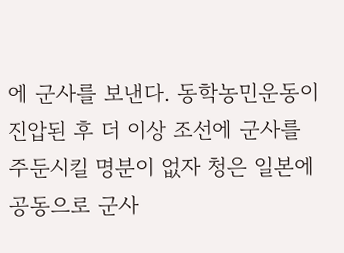에 군사를 보낸다. 동학농민운동이 진압된 후 더 이상 조선에 군사를 주둔시킬 명분이 없자 청은 일본에 공동으로 군사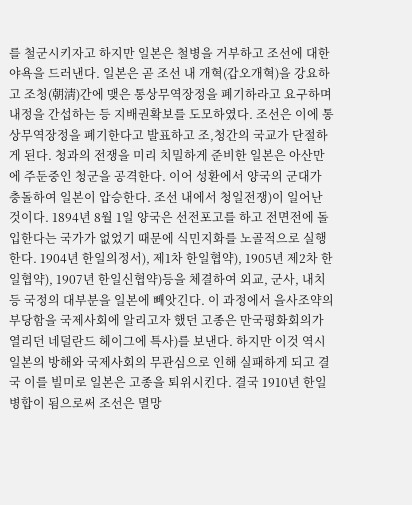를 철군시키자고 하지만 일본은 철병을 거부하고 조선에 대한 야욕을 드러낸다. 일본은 곧 조선 내 개혁(갑오개혁)을 강요하고 조청(朝淸)간에 맺은 통상무역장정을 폐기하라고 요구하며 내정을 간섭하는 등 지배권확보를 도모하였다. 조선은 이에 통상무역장정을 폐기한다고 발표하고 조,청간의 국교가 단절하게 된다. 청과의 전쟁을 미리 치밀하게 준비한 일본은 아산만에 주둔중인 청군을 공격한다. 이어 성환에서 양국의 군대가 충돌하여 일본이 압승한다. 조선 내에서 청일전쟁)이 일어난 것이다. 1894년 8월 1일 양국은 선전포고를 하고 전면전에 돌입한다는 국가가 없었기 때문에 식민지화를 노골적으로 실행한다. 1904년 한일의정서), 제1차 한일협약), 1905년 제2차 한일협약), 1907년 한일신협약)등을 체결하여 외교, 군사, 내치 등 국정의 대부분을 일본에 빼앗긴다. 이 과정에서 을사조약의 부당함을 국제사회에 알리고자 했던 고종은 만국평화회의가 열리던 네덜란드 헤이그에 특사)를 보낸다. 하지만 이것 역시 일본의 방해와 국제사회의 무관심으로 인해 실패하게 되고 결국 이를 빌미로 일본은 고종을 퇴위시킨다. 결국 1910년 한일병합이 됨으로써 조선은 멸망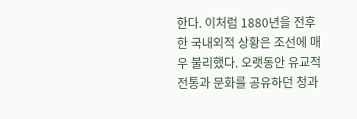한다. 이처럼 1880년을 전후한 국내외적 상황은 조선에 매우 불리했다. 오랫동안 유교적 전통과 문화를 공유하던 청과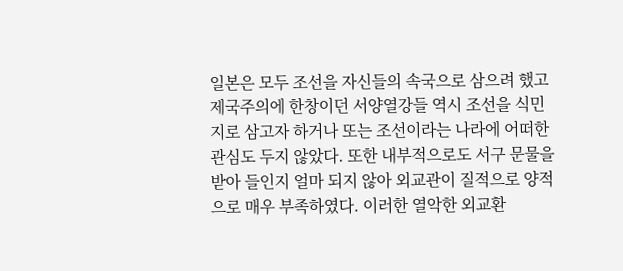일본은 모두 조선을 자신들의 속국으로 삼으려 했고 제국주의에 한창이던 서양열강들 역시 조선을 식민지로 삼고자 하거나 또는 조선이라는 나라에 어떠한 관심도 두지 않았다. 또한 내부적으로도 서구 문물을 받아 들인지 얼마 되지 않아 외교관이 질적으로 양적으로 매우 부족하였다. 이러한 열악한 외교환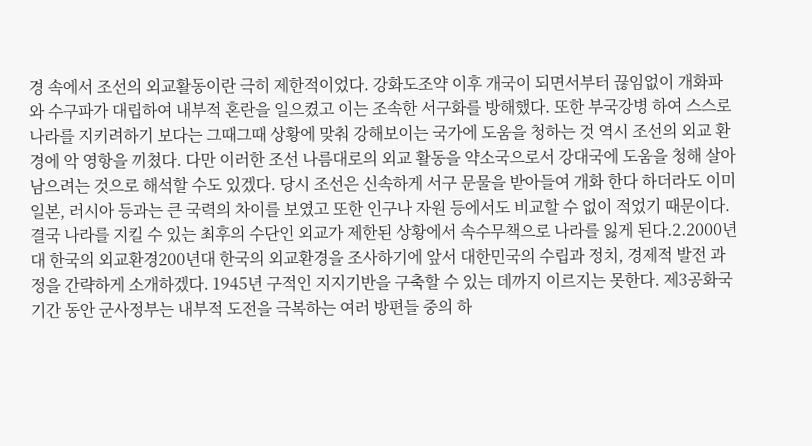경 속에서 조선의 외교활동이란 극히 제한적이었다. 강화도조약 이후 개국이 되면서부터 끊임없이 개화파와 수구파가 대립하여 내부적 혼란을 일으켰고 이는 조속한 서구화를 방해했다. 또한 부국강병 하여 스스로 나라를 지키려하기 보다는 그때그때 상황에 맞춰 강해보이는 국가에 도움을 청하는 것 역시 조선의 외교 환경에 악 영항을 끼쳤다. 다만 이러한 조선 나름대로의 외교 활동을 약소국으로서 강대국에 도움을 청해 살아남으려는 것으로 해석할 수도 있겠다. 당시 조선은 신속하게 서구 문물을 받아들여 개화 한다 하더라도 이미 일본, 러시아 등과는 큰 국력의 차이를 보였고 또한 인구나 자원 등에서도 비교할 수 없이 적었기 때문이다. 결국 나라를 지킬 수 있는 최후의 수단인 외교가 제한된 상황에서 속수무책으로 나라를 잃게 된다.2.2000년대 한국의 외교환경200년대 한국의 외교환경을 조사하기에 앞서 대한민국의 수립과 정치, 경제적 발전 과정을 간략하게 소개하겠다. 1945년 구적인 지지기반을 구축할 수 있는 데까지 이르지는 못한다. 제3공화국 기간 동안 군사정부는 내부적 도전을 극복하는 여러 방편들 중의 하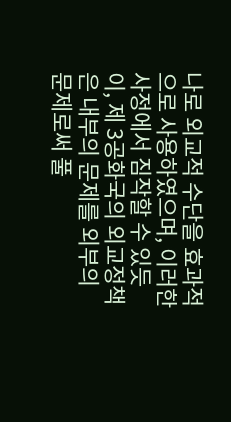나로 외교적 수단을 효과적으로 사용하였으며, 이러한 사정에서 짐작할 수 있듯이, 제 3공화국의 외교정책은 내부의 문제를 외부의 문제로써 풀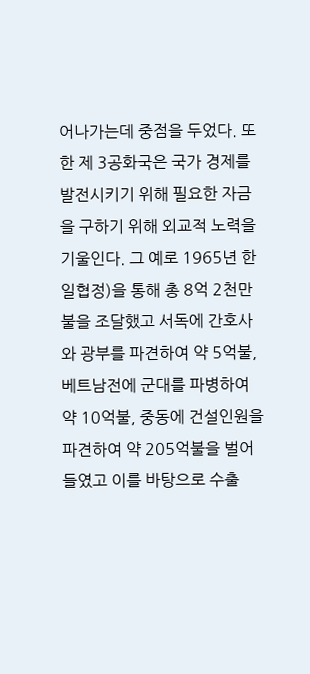어나가는데 중점을 두었다. 또한 제 3공화국은 국가 경제를 발전시키기 위해 필요한 자금을 구하기 위해 외교적 노력을 기울인다. 그 예로 1965년 한일협정)을 통해 총 8억 2천만불을 조달했고 서독에 간호사와 광부를 파견하여 약 5억불, 베트남전에 군대를 파병하여 약 10억불, 중동에 건설인원을 파견하여 약 205억불을 벌어들였고 이를 바탕으로 수출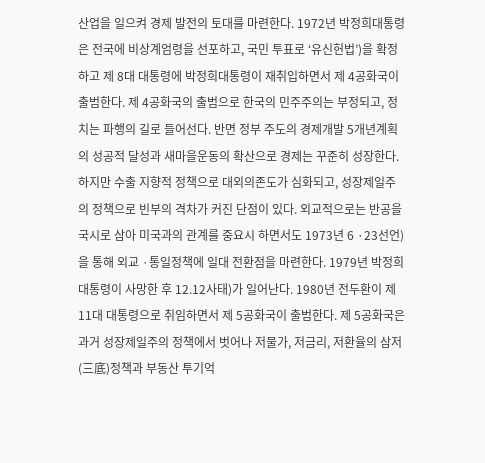산업을 일으켜 경제 발전의 토대를 마련한다. 1972년 박정희대통령은 전국에 비상계엄령을 선포하고, 국민 투표로 ‘유신헌법’)을 확정하고 제 8대 대통령에 박정희대통령이 재취입하면서 제 4공화국이 출범한다. 제 4공화국의 출범으로 한국의 민주주의는 부정되고, 정치는 파행의 길로 들어선다. 반면 정부 주도의 경제개발 5개년계획의 성공적 달성과 새마을운동의 확산으로 경제는 꾸준히 성장한다. 하지만 수출 지향적 정책으로 대외의존도가 심화되고, 성장제일주의 정책으로 빈부의 격차가 커진 단점이 있다. 외교적으로는 반공을 국시로 삼아 미국과의 관계를 중요시 하면서도 1973년 6 ·23선언)을 통해 외교 ·통일정책에 일대 전환점을 마련한다. 1979년 박정희대통령이 사망한 후 12.12사태)가 일어난다. 1980년 전두환이 제 11대 대통령으로 취임하면서 제 5공화국이 출범한다. 제 5공화국은 과거 성장제일주의 정책에서 벗어나 저물가, 저금리, 저환율의 삼저(三底)정책과 부동산 투기억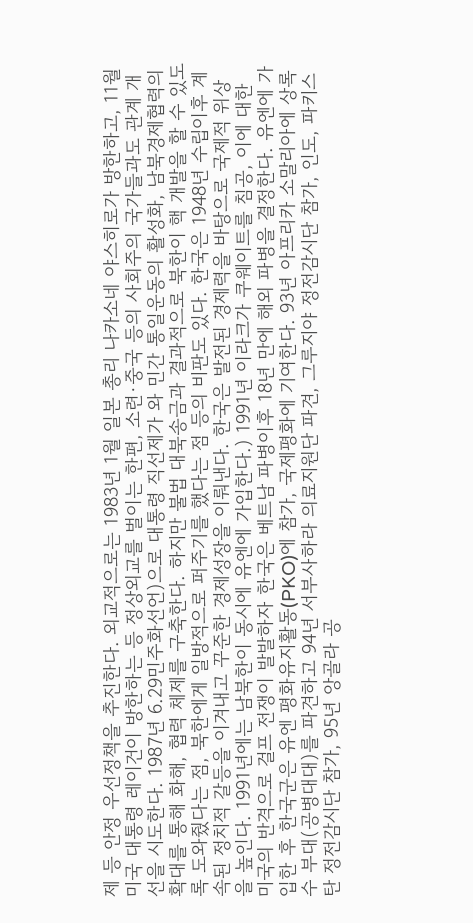제 등 안정 우선정책을 추진한다. 외교적으로는 1983년 1월 일본 총리 나카소네 야스히로가 방한하고, 11월 미국 대통령 레이건이 방한하는 등 정상외교를 벌이는 한편, 소련·중국 등의 사회주의 국가들과도 관계 개선을 시도한다. 1987년 6.29민주화선언)으로 대통령 직선제가 와 민간 통일운동의 활성화, 남북경제협력의 확대를 통해 화해, 협력 체제를 구축한다. 하지만 불법 대북송금과 결과적으로 북한이 핵 개발을 할 수 있도록 도와줬다는 점, 북한에게 일방적으로 퍼주기를 했다는 점 등의 비판도 있다. 한국은 1948년 수립이후 계속된 정치적 갈등을 이겨내고 꾸준한 경제성장을 이뤄낸다. 한국은 발전된 경제력을 바탕으로 국제적 위상을 높인다. 1991년에는 남북한이 동시에 유엔에 가입한다.) 1991년 이라크가 쿠웨이트를 침공, 이에 대한 미국의 반격으로 걸프 전쟁이 발발하자 한국은 베트남 파병이후 18년 만에 해외 파병을 결정한다. 유엔에 가입한 후 한국군은 유엔 평화유지활동(PKO)에 참가, 국제평화에 기여한다. 93년 아프리카 소말리아에 상록수 부대(공병대대)를 파견하고 94년 서부사하라 의료지원단 파견, 그루지야 정전감시단 참가, 인도, 파키스탄 정전감시단 참가, 95년 앙골라 공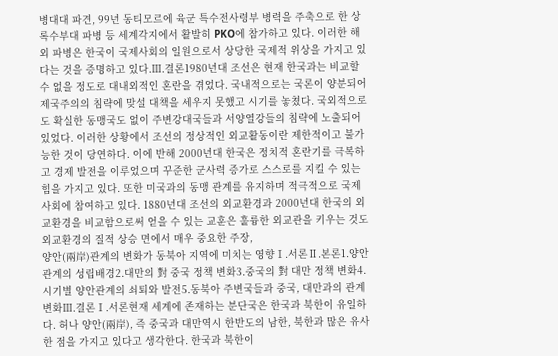병대대 파견, 99년 동티모르에 육군 특수전사령부 병력을 주축으로 한 상록수부대 파병 등 세계각지에서 활발히 PKO에 참가하고 있다. 이러한 해외 파병은 한국이 국제사회의 일원으로서 상당한 국제적 위상을 가지고 있다는 것을 증명하고 있다.Ⅲ.결론1980년대 조선은 현재 한국과는 비교할 수 없을 정도로 대내외적인 혼란을 겪었다. 국내적으로는 국론이 양분되어 제국주의의 침략에 맞설 대책을 세우지 못했고 시기를 놓쳤다. 국외적으로도 확실한 동맹국도 없이 주변강대국들과 서양열강들의 침략에 노출되어 있었다. 이러한 상황에서 조선의 정상적인 외교활동이란 제한적이고 불가능한 것이 당연하다. 이에 반해 2000년대 한국은 정치적 혼란기를 극복하고 경제 발전을 이루었으며 꾸준한 군사력 증가로 스스로를 지킬 수 있는 힘을 가지고 있다. 또한 미국과의 동맹 관계를 유지하며 적극적으로 국제 사회에 참여하고 있다. 1880년대 조선의 외교환경과 2000년대 한국의 외교환경을 비교함으로써 얻을 수 있는 교훈은 훌륭한 외교관을 키우는 것도 외교환경의 질적 상승 면에서 매우 중요한 주장,
양안(兩岸)관계의 변화가 동북아 지역에 미치는 영향Ⅰ.서론Ⅱ.본론1.양안관계의 성립배경2.대만의 對 중국 정책 변화3.중국의 對 대만 정책 변화4.시기별 양안관계의 쇠퇴와 발전5.동북아 주변국들과 중국, 대만과의 관계 변화Ⅲ.결론Ⅰ.서론현재 세계에 존재하는 분단국은 한국과 북한이 유일하다. 허나 양안(兩岸), 즉 중국과 대만역시 한반도의 남한, 북한과 많은 유사한 점을 가지고 있다고 생각한다. 한국과 북한이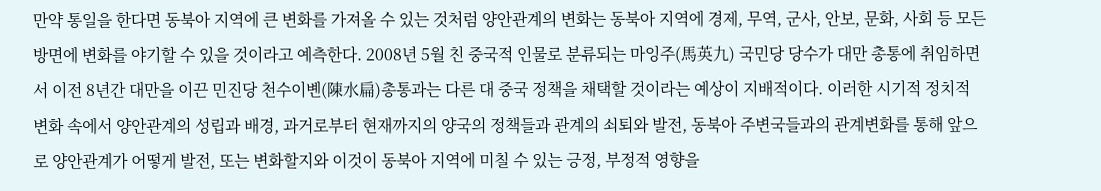만약 통일을 한다면 동북아 지역에 큰 변화를 가져올 수 있는 것처럼 양안관계의 변화는 동북아 지역에 경제, 무역, 군사, 안보, 문화, 사회 등 모든 방면에 변화를 야기할 수 있을 것이라고 예측한다. 2008년 5월 친 중국적 인물로 분류되는 마잉주(馬英九) 국민당 당수가 대만 총통에 취임하면서 이전 8년간 대만을 이끈 민진당 천수이볜(陳水扁)총통과는 다른 대 중국 정책을 채택할 것이라는 예상이 지배적이다. 이러한 시기적 정치적 변화 속에서 양안관계의 성립과 배경, 과거로부터 현재까지의 양국의 정책들과 관계의 쇠퇴와 발전, 동북아 주변국들과의 관계변화를 통해 앞으로 양안관계가 어떻게 발전, 또는 변화할지와 이것이 동북아 지역에 미칠 수 있는 긍정, 부정적 영향을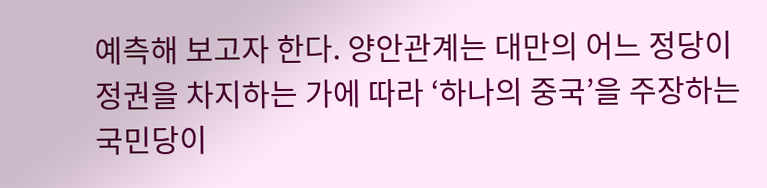예측해 보고자 한다. 양안관계는 대만의 어느 정당이 정권을 차지하는 가에 따라 ‘하나의 중국’을 주장하는 국민당이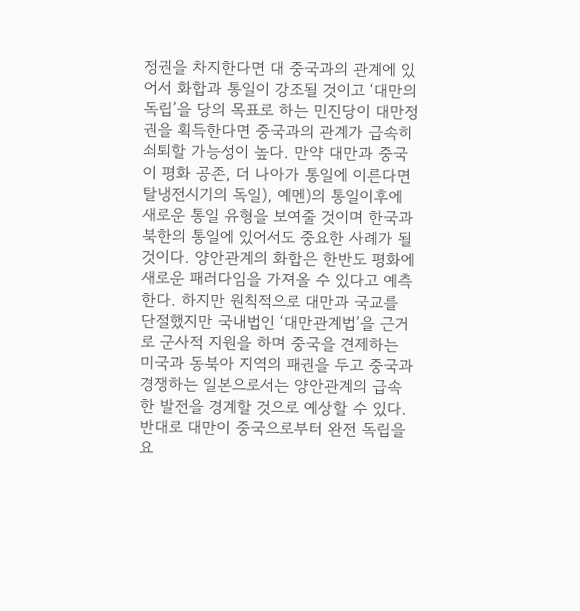정권을 차지한다면 대 중국과의 관계에 있어서 화합과 통일이 강조될 것이고 ‘대만의 독립’을 당의 목표로 하는 민진당이 대만정권을 획득한다면 중국과의 관계가 급속히 쇠퇴할 가능성이 높다. 만약 대만과 중국이 평화 공존, 더 나아가 통일에 이른다면 탈냉전시기의 독일), 예멘)의 통일이후에 새로운 통일 유형을 보여줄 것이며 한국과 북한의 통일에 있어서도 중요한 사례가 될 것이다. 양안관계의 화합은 한반도 평화에 새로운 패러다임을 가져올 수 있다고 예측한다. 하지만 원칙적으로 대만과 국교를 단절했지만 국내법인 ‘대만관계법’을 근거로 군사적 지원을 하며 중국을 견제하는 미국과 동북아 지역의 패권을 두고 중국과 경쟁하는 일본으로서는 양안관계의 급속한 발전을 경계할 것으로 예상할 수 있다. 반대로 대만이 중국으로부터 완전 독립을 요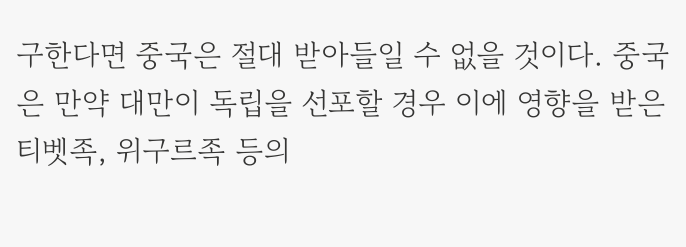구한다면 중국은 절대 받아들일 수 없을 것이다. 중국은 만약 대만이 독립을 선포할 경우 이에 영향을 받은 티벳족, 위구르족 등의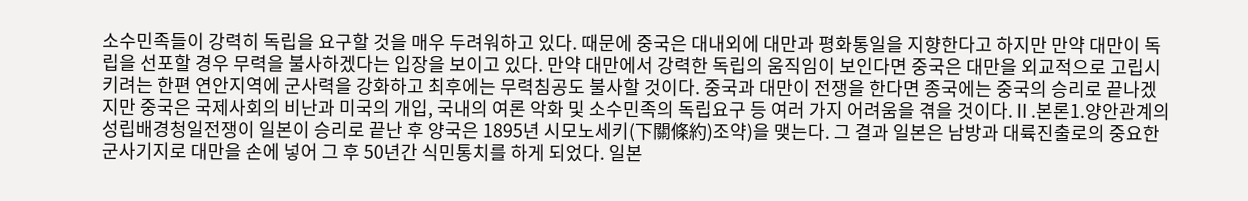소수민족들이 강력히 독립을 요구할 것을 매우 두려워하고 있다. 때문에 중국은 대내외에 대만과 평화통일을 지향한다고 하지만 만약 대만이 독립을 선포할 경우 무력을 불사하겠다는 입장을 보이고 있다. 만약 대만에서 강력한 독립의 움직임이 보인다면 중국은 대만을 외교적으로 고립시키려는 한편 연안지역에 군사력을 강화하고 최후에는 무력침공도 불사할 것이다. 중국과 대만이 전쟁을 한다면 종국에는 중국의 승리로 끝나겠지만 중국은 국제사회의 비난과 미국의 개입, 국내의 여론 악화 및 소수민족의 독립요구 등 여러 가지 어려움을 겪을 것이다.Ⅱ.본론1.양안관계의 성립배경청일전쟁이 일본이 승리로 끝난 후 양국은 1895년 시모노세키(下關條約)조약)을 맺는다. 그 결과 일본은 남방과 대륙진출로의 중요한 군사기지로 대만을 손에 넣어 그 후 50년간 식민통치를 하게 되었다. 일본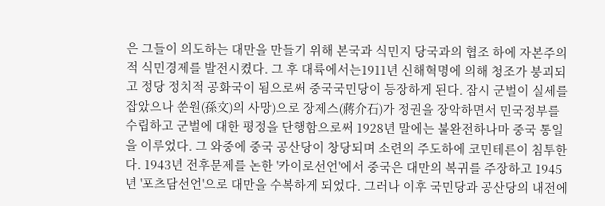은 그들이 의도하는 대만을 만들기 위해 본국과 식민지 당국과의 협조 하에 자본주의적 식민경제를 발전시켰다. 그 후 대륙에서는1911년 신해혁명에 의해 청조가 붕괴되고 정당 정치적 공화국이 됨으로써 중국국민당이 등장하게 된다. 잠시 군벌이 실세를 잡았으나 쑨원(孫文)의 사망)으로 장제스(蔣介石)가 정권을 장악하면서 민국정부를 수립하고 군벌에 대한 평정을 단행함으로써 1928년 말에는 불완전하나마 중국 통일을 이루었다. 그 와중에 중국 공산당이 창당되며 소련의 주도하에 코민테른이 침투한다. 1943년 전후문제를 논한 '카이로선언'에서 중국은 대만의 복귀를 주장하고 1945년 '포츠담선언'으로 대만을 수복하게 되었다. 그러나 이후 국민당과 공산당의 내전에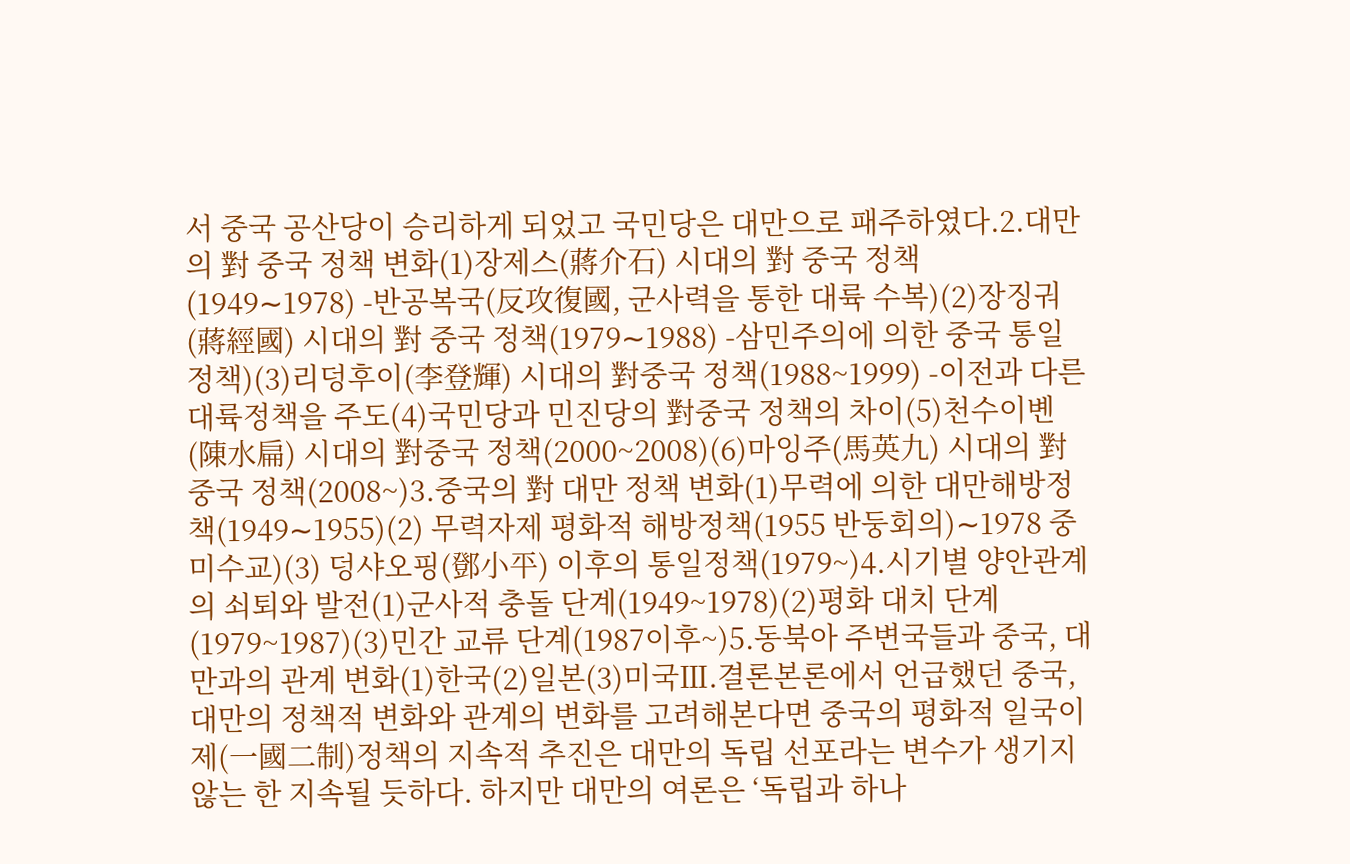서 중국 공산당이 승리하게 되었고 국민당은 대만으로 패주하였다.2.대만의 對 중국 정책 변화(1)장제스(蔣介石) 시대의 對 중국 정책(1949∼1978) -반공복국(反攻復國, 군사력을 통한 대륙 수복)(2)장징궈(蔣經國) 시대의 對 중국 정책(1979∼1988) -삼민주의에 의한 중국 통일 정책)(3)리덩후이(李登輝) 시대의 對중국 정책(1988~1999) -이전과 다른 대륙정책을 주도(4)국민당과 민진당의 對중국 정책의 차이(5)천수이볜(陳水扁) 시대의 對중국 정책(2000~2008)(6)마잉주(馬英九) 시대의 對중국 정책(2008~)3.중국의 對 대만 정책 변화(1)무력에 의한 대만해방정책(1949∼1955)(2) 무력자제 평화적 해방정책(1955 반둥회의)∼1978 중미수교)(3) 덩샤오핑(鄧小平) 이후의 통일정책(1979~)4.시기별 양안관계의 쇠퇴와 발전(1)군사적 충돌 단계(1949~1978)(2)평화 대치 단계(1979~1987)(3)민간 교류 단계(1987이후~)5.동북아 주변국들과 중국, 대만과의 관계 변화(1)한국(2)일본(3)미국Ⅲ.결론본론에서 언급했던 중국, 대만의 정책적 변화와 관계의 변화를 고려해본다면 중국의 평화적 일국이제(一國二制)정책의 지속적 추진은 대만의 독립 선포라는 변수가 생기지 않는 한 지속될 듯하다. 하지만 대만의 여론은 ‘독립과 하나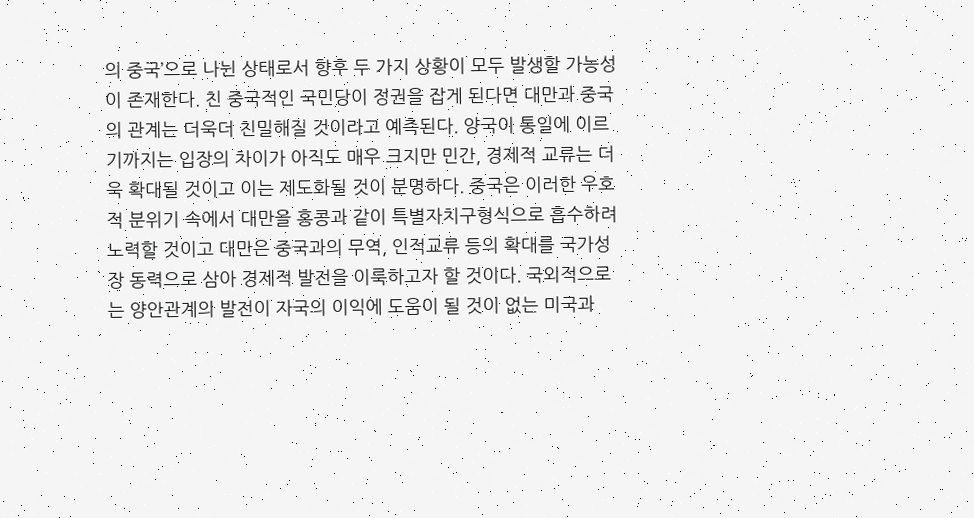의 중국’으로 나뉜 상태로서 향후 두 가지 상황이 모두 발생할 가능성이 존재한다. 친 중국적인 국민당이 정권을 잡게 된다면 대만과 중국의 관계는 더욱더 친밀해질 것이라고 예측된다. 양국이 통일에 이르기까지는 입장의 차이가 아직도 매우 크지만 민간, 경제적 교류는 더욱 확대될 것이고 이는 제도화될 것이 분명하다. 중국은 이러한 우호적 분위기 속에서 대만을 홍콩과 같이 특별자치구형식으로 흡수하려 노력할 것이고 대만은 중국과의 무역, 인적교류 등의 확대를 국가성장 동력으로 삼아 경제적 발전을 이룩하고자 할 것이다. 국외적으로는 양안관계의 발전이 자국의 이익에 도움이 될 것이 없는 미국과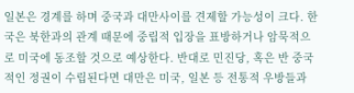일본은 경계를 하며 중국과 대만사이를 견제할 가능성이 크다. 한국은 북한과의 관계 때문에 중립적 입장을 표방하거나 암묵적으로 미국에 동조할 것으로 예상한다. 반대로 민진당, 혹은 반 중국적인 정권이 수립된다면 대만은 미국, 일본 등 전통적 우방들과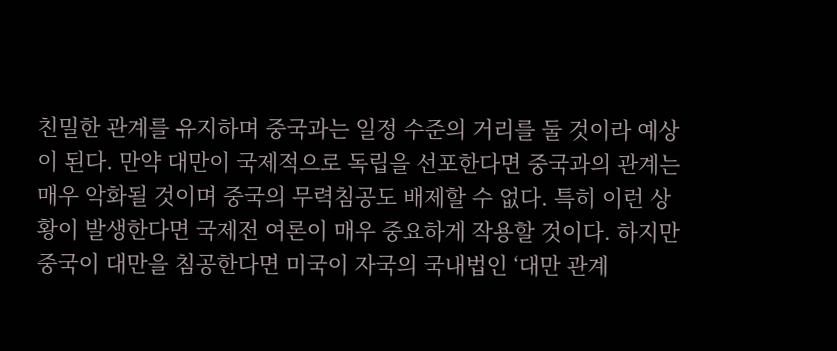친밀한 관계를 유지하며 중국과는 일정 수준의 거리를 둘 것이라 예상이 된다. 만약 대만이 국제적으로 독립을 선포한다면 중국과의 관계는 매우 악화될 것이며 중국의 무력침공도 배제할 수 없다. 특히 이런 상황이 발생한다면 국제전 여론이 매우 중요하게 작용할 것이다. 하지만 중국이 대만을 침공한다면 미국이 자국의 국내법인 ‘대만 관계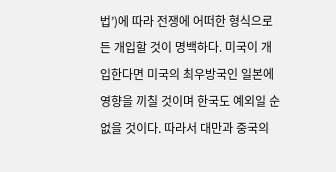법’)에 따라 전쟁에 어떠한 형식으로든 개입할 것이 명백하다. 미국이 개입한다면 미국의 최우방국인 일본에 영향을 끼칠 것이며 한국도 예외일 순 없을 것이다. 따라서 대만과 중국의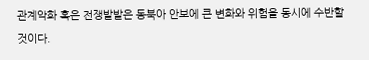관계악화 혹은 전쟁발발은 동북아 안보에 큰 변화와 위험을 동시에 수반할 것이다.